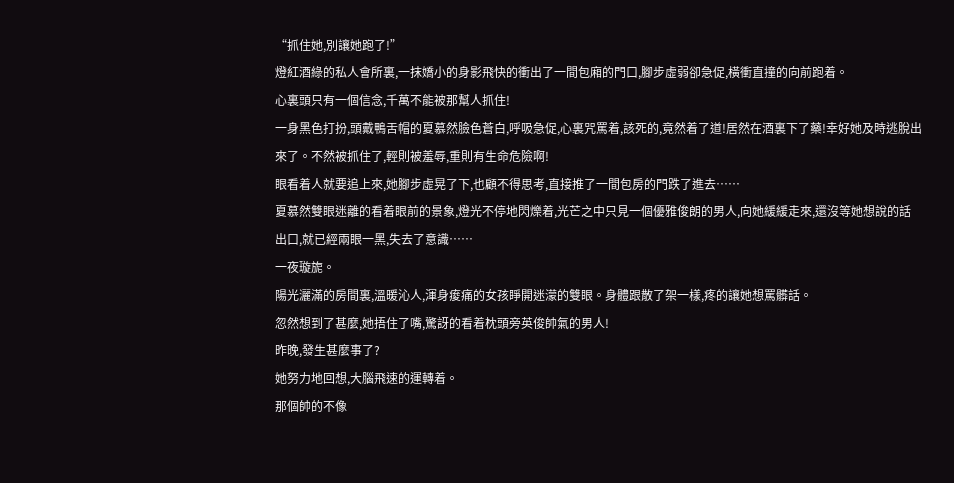“抓住她,別讓她跑了!”
燈紅酒綠的私人會所裏,一抹嬌小的身影飛快的衝出了一間包廂的門口,腳步虛弱卻急促,橫衝直撞的向前跑着。
心裏頭只有一個信念,千萬不能被那幫人抓住!
一身黑色打扮,頭戴鴨舌帽的夏慕然臉色蒼白,呼吸急促,心裏咒罵着,該死的,竟然着了道!居然在酒裏下了藥!幸好她及時逃脫出來了。不然被抓住了,輕則被羞辱,重則有生命危險啊!
眼看着人就要追上來,她腳步虛晃了下,也顧不得思考,直接推了一間包房的門跌了進去……
夏慕然雙眼迷離的看着眼前的景象,燈光不停地閃爍着,光芒之中只見一個優雅俊朗的男人,向她緩緩走來,還沒等她想說的話出口,就已經兩眼一黑,失去了意識……
一夜璇旎。
陽光灑滿的房間裏,溫暖沁人,渾身痠痛的女孩睜開迷濛的雙眼。身體跟散了架一樣,疼的讓她想罵髒話。
忽然想到了甚麼,她捂住了嘴,驚訝的看着枕頭旁英俊帥氣的男人!
昨晚,發生甚麼事了?
她努力地回想,大腦飛速的運轉着。
那個帥的不像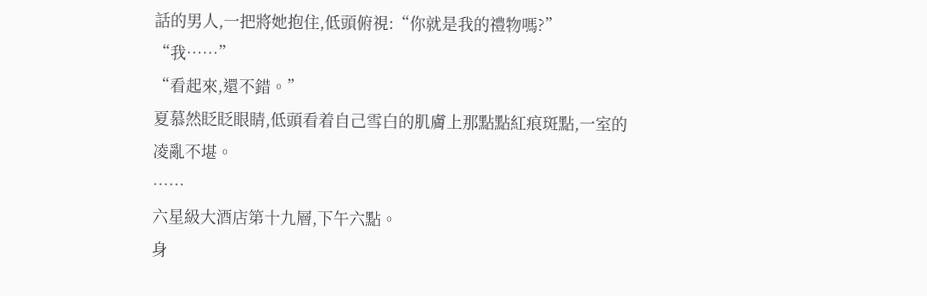話的男人,一把將她抱住,低頭俯視:“你就是我的禮物嗎?”
“我……”
“看起來,還不錯。”
夏慕然眨眨眼睛,低頭看着自己雪白的肌膚上那點點紅痕斑點,一室的凌亂不堪。
……
六星級大酒店第十九層,下午六點。
身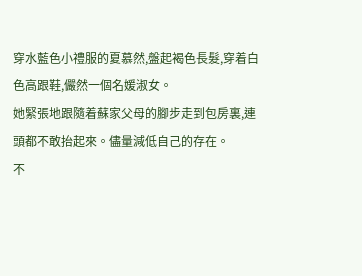穿水藍色小禮服的夏慕然,盤起褐色長髮,穿着白色高跟鞋,儼然一個名媛淑女。
她緊張地跟隨着蘇家父母的腳步走到包房裏,連頭都不敢抬起來。儘量減低自己的存在。
不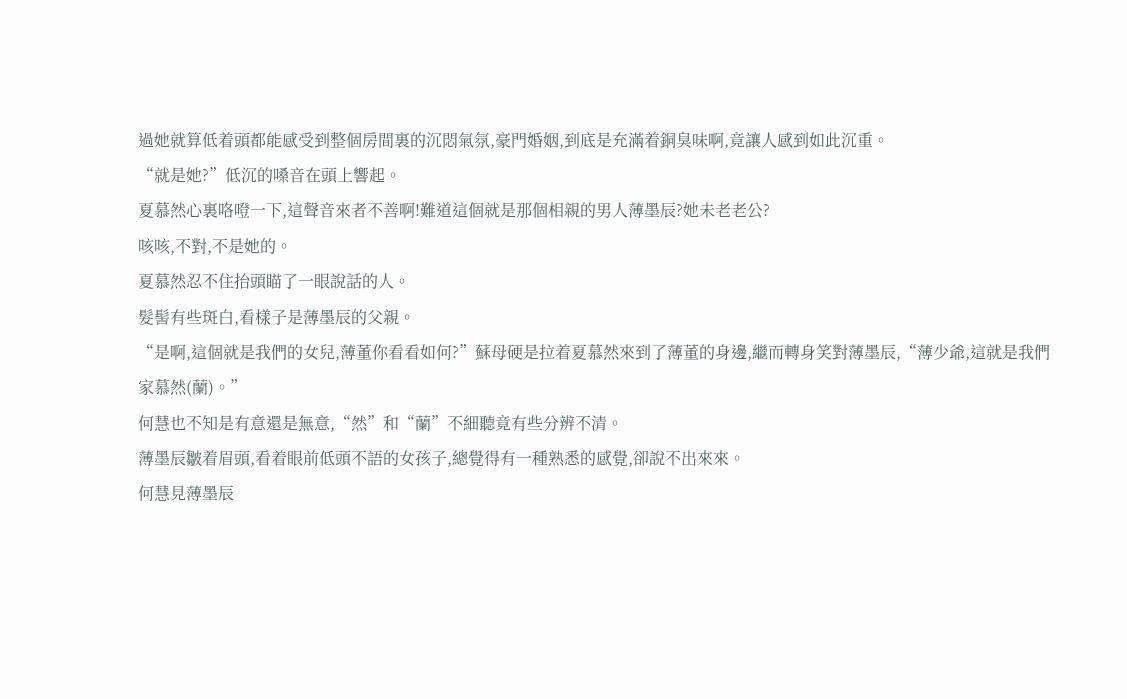過她就算低着頭都能感受到整個房間裏的沉悶氣氛,豪門婚姻,到底是充滿着銅臭味啊,竟讓人感到如此沉重。
“就是她?”低沉的嗓音在頭上響起。
夏慕然心裏咯噔一下,這聲音來者不善啊!難道這個就是那個相親的男人薄墨辰?她未老老公?
咳咳,不對,不是她的。
夏慕然忍不住抬頭瞄了一眼說話的人。
髮髻有些斑白,看樣子是薄墨辰的父親。
“是啊,這個就是我們的女兒,薄董你看看如何?”蘇母硬是拉着夏慕然來到了薄董的身邊,繼而轉身笑對薄墨辰,“薄少爺,這就是我們家慕然(蘭)。”
何慧也不知是有意還是無意,“然”和“蘭”不細聽竟有些分辨不清。
薄墨辰皺着眉頭,看着眼前低頭不語的女孩子,總覺得有一種熟悉的感覺,卻說不出來來。
何慧見薄墨辰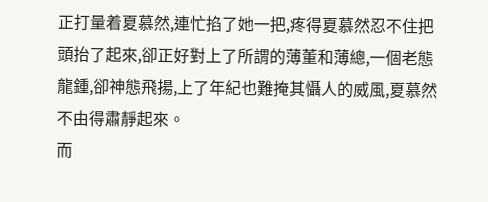正打量着夏慕然,連忙掐了她一把,疼得夏慕然忍不住把頭抬了起來,卻正好對上了所謂的薄董和薄總,一個老態龍鍾,卻神態飛揚,上了年紀也難掩其懾人的威風,夏慕然不由得肅靜起來。
而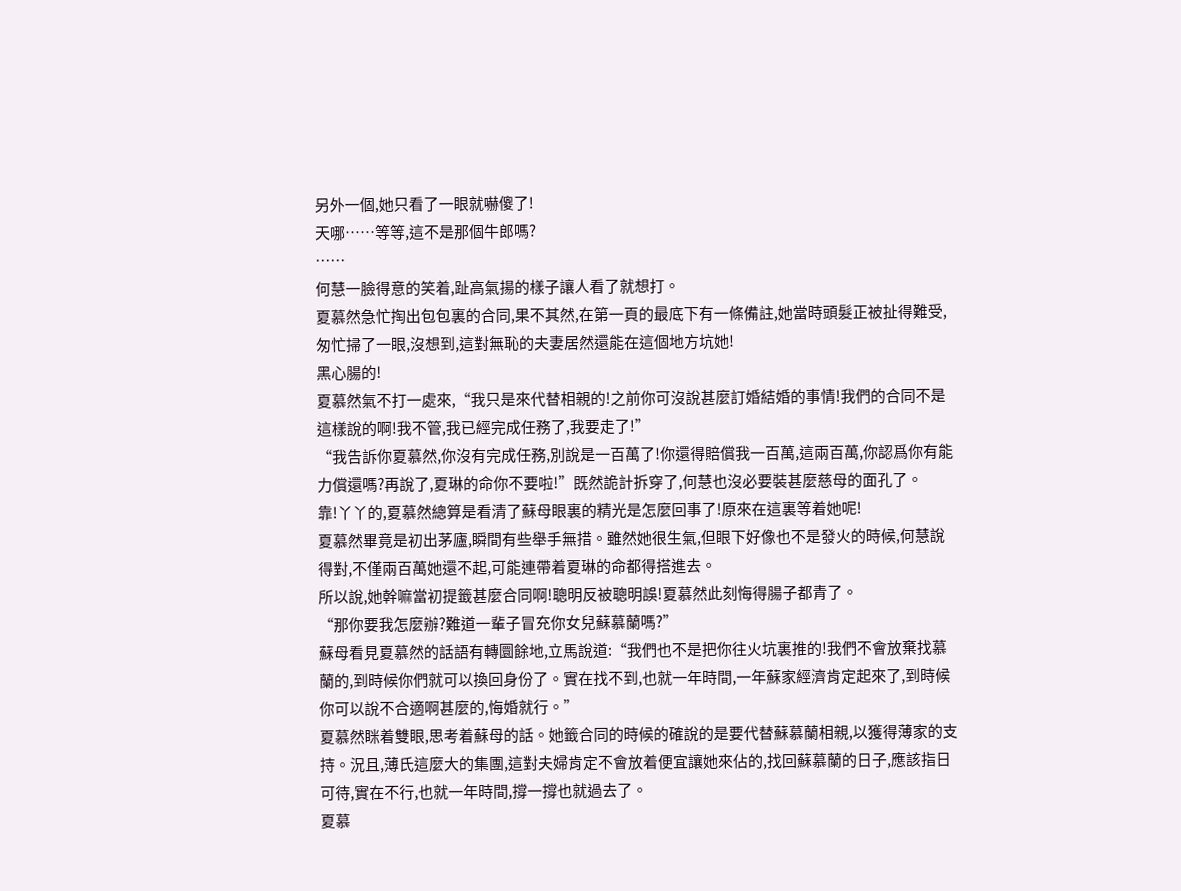另外一個,她只看了一眼就嚇傻了!
天哪……等等,這不是那個牛郎嗎?
……
何慧一臉得意的笑着,趾高氣揚的樣子讓人看了就想打。
夏慕然急忙掏出包包裏的合同,果不其然,在第一頁的最底下有一條備註,她當時頭髮正被扯得難受,匆忙掃了一眼,沒想到,這對無恥的夫妻居然還能在這個地方坑她!
黑心腸的!
夏慕然氣不打一處來,“我只是來代替相親的!之前你可沒說甚麼訂婚結婚的事情!我們的合同不是這樣說的啊!我不管,我已經完成任務了,我要走了!”
“我告訴你夏慕然,你沒有完成任務,別說是一百萬了!你還得賠償我一百萬,這兩百萬,你認爲你有能力償還嗎?再說了,夏琳的命你不要啦!”既然詭計拆穿了,何慧也沒必要裝甚麼慈母的面孔了。
靠!丫丫的,夏慕然總算是看清了蘇母眼裏的精光是怎麼回事了!原來在這裏等着她呢!
夏慕然畢竟是初出茅廬,瞬間有些舉手無措。雖然她很生氣,但眼下好像也不是發火的時候,何慧說得對,不僅兩百萬她還不起,可能連帶着夏琳的命都得搭進去。
所以說,她幹嘛當初提籤甚麼合同啊!聰明反被聰明誤!夏慕然此刻悔得腸子都青了。
“那你要我怎麼辦?難道一輩子冒充你女兒蘇慕蘭嗎?”
蘇母看見夏慕然的話語有轉圜餘地,立馬說道:“我們也不是把你往火坑裏推的!我們不會放棄找慕蘭的,到時候你們就可以換回身份了。實在找不到,也就一年時間,一年蘇家經濟肯定起來了,到時候你可以說不合適啊甚麼的,悔婚就行。”
夏慕然眯着雙眼,思考着蘇母的話。她籤合同的時候的確說的是要代替蘇慕蘭相親,以獲得薄家的支持。況且,薄氏這麼大的集團,這對夫婦肯定不會放着便宜讓她來佔的,找回蘇慕蘭的日子,應該指日可待,實在不行,也就一年時間,撐一撐也就過去了。
夏慕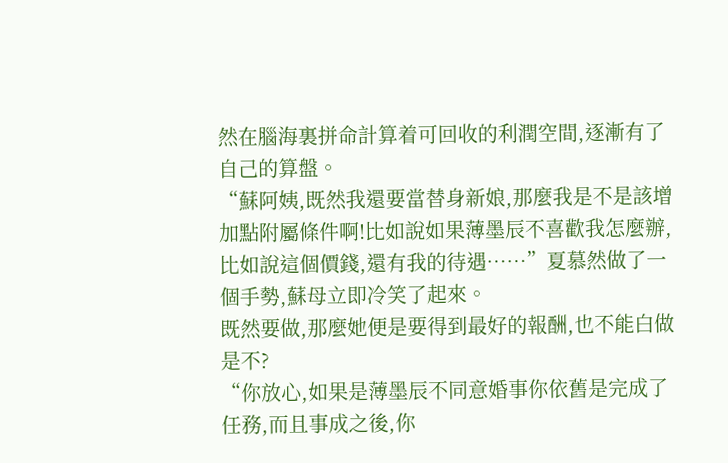然在腦海裏拼命計算着可回收的利潤空間,逐漸有了自己的算盤。
“蘇阿姨,既然我還要當替身新娘,那麼我是不是該增加點附屬條件啊!比如說如果薄墨辰不喜歡我怎麼辦,比如說這個價錢,還有我的待遇……”夏慕然做了一個手勢,蘇母立即冷笑了起來。
既然要做,那麼她便是要得到最好的報酬,也不能白做是不?
“你放心,如果是薄墨辰不同意婚事你依舊是完成了任務,而且事成之後,你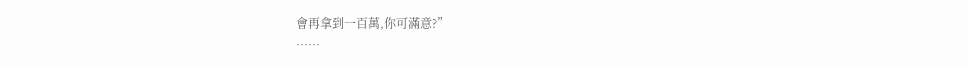會再拿到一百萬,你可滿意?”
……